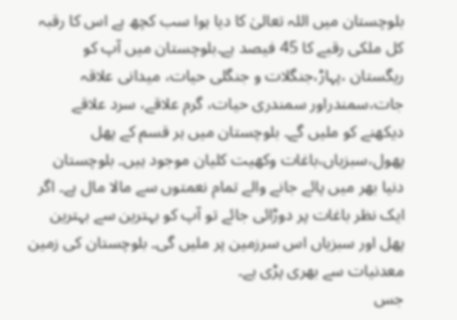بلوچستان میں اللہ تعالیٰ کا دیا ہوا سب کچھ ہے اس کا رقبہ کل ملکی رقبے کا 45 فیصد ہے۔بلوچستان میں آپ کو ریگستان ،پہاڑ،جنگلات و جنگلی حیات، میدانی علاقہ جات،سمندراور سمندری حیات، گرم علاقے، سرد علاقے دیکھنے کو ملیں گے۔ بلوچستان میں ہر قسم کے پھل پھول،سبزیاں،باغات وکھیت کلیان موجود ہیں۔ بلوچستان دنیا بھر میں پائے جانے والے تمام نعمتوں سے مالا مال ہے۔ اگر ایک نظر باغات پر دوڑائی جائے تو آپ کو بہترین سے بہترین پھل اور سبزیاں اس سرزمین پر ملیں گی۔ بلوچستان کی زمین معدنیات سے بھری پڑی ہے۔
جس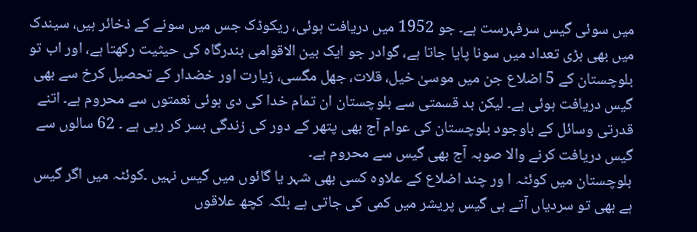میں سوئی گیس سرفہرست ہے۔ جو 1952 میں دریافت ہوئی، ریکوڈک جس میں سونے کے ذخائر ہیں، سیندک میں بھی بڑی تعداد میں سونا پایا جاتا ہے، گوادر جو ایک بین الاقوامی بندرگاہ کی حیثیت رکھتا ہے، اور اب تو بلوچستان کے 5 اضلاع جن میں موسیٰ خیل، قلات، جھل مگسی، زیارت اور خضدار کے تحصیل کرخ سے بھی گیس دریافت ہوئی ہے۔ لیکن بد قسمتی سے بلوچستان ان تمام خدا کی دی ہوئی نعمتوں سے محروم ہے۔ اتنے قدرتی وسائل کے باوجود بلوچستان کی عوام آج بھی پتھر کے دور کی زندگی بسر کر رہی ہے ۔ 62 سالوں سے گیس دریافت کرنے والا صوبہ آج بھی گیس سے محروم ہے۔
بلوچستان میں کوئٹہ ا ور چند اضلاع کے علاوہ کسی بھی شہر یا گائوں میں گیس نہیں ۔کوئٹہ میں اگر گیس ہے بھی تو سردیاں آتے ہی گیس پریشر میں کمی کی جاتی ہے بلکہ کچھ علاقوں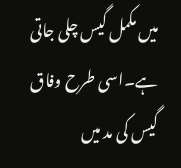میں مکمل گیس چلی جاتی ہے۔اسی طرح وفاق گیس کی مد میں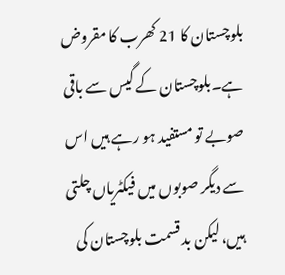بلوچستان کا 21 کھرب کا مقروض ہے۔بلوچستان کے گیس سے باقی صوبے تو مستفید ہو رہے ہیں اس سے دیگر صوبوں میں فیکٹریاں چلتی ہیں، لیکن بد قسمت بلوچستان کی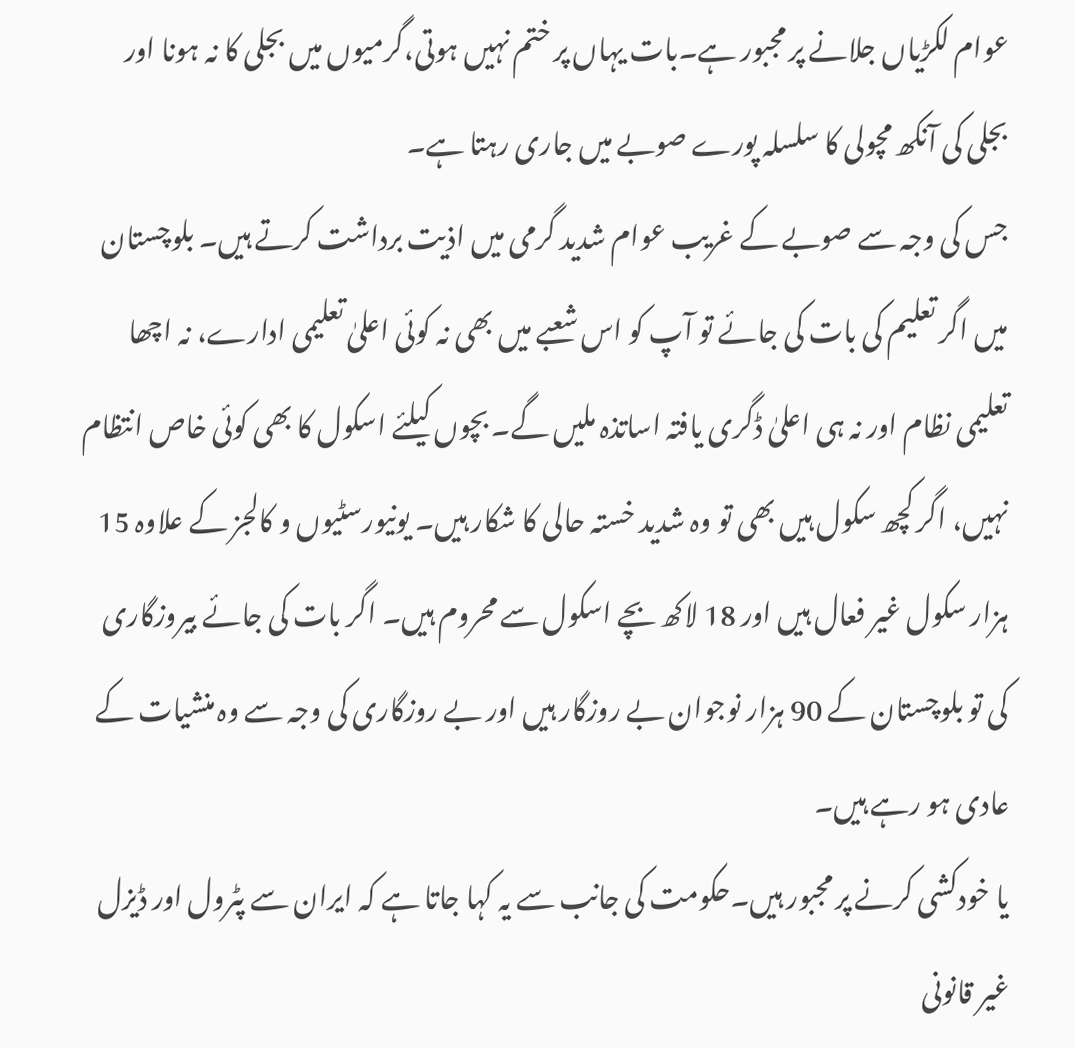عوام لکڑیاں جلانے پر مجبور ہے۔بات یہاں پر ختم نہیں ہوتی،گرمیوں میں بجلی کا نہ ہونا اور بجلی کی آنکھ مچولی کا سلسلہ پورے صوبے میں جاری رہتا ہے۔
جس کی وجہ سے صوبے کے غریب عوام شدید گرمی میں اذیت برداشت کرتے ہیں۔ بلوچستان میں اگر تعلیم کی بات کی جائے تو آپ کو اس شعبے میں بھی نہ کوئی اعلیٰ تعلیمی ادارے، نہ اچھا تعلیمی نظام اور نہ ہی اعلیٰ ڈگری یافتہ اساتذہ ملیں گے۔ بچوں کیلئے اسکول کا بھی کوئی خاص انتظام نہیں، اگر کچھ سکول ہیں بھی تو وہ شدید خستہ حالی کا شکار ہیں۔ یونیورسٹیوں و کالجز کے علاوہ 15 ہزار سکول غیر فعال ہیں اور 18 لاکھ بچے اسکول سے محروم ہیں۔ اگر بات کی جائے بیروزگاری کی تو بلوچستان کے 90 ہزار نوجوان بے روزگار ہیں اور بے روزگاری کی وجہ سے وہ منشیات کے عادی ہو رہے ہیں۔
یا خودکشی کرنے پر مجبور ہیں۔حکومت کی جانب سے یہ کہا جاتا ہے کہ ایران سے پٹرول اور ڈیزل غیر قانونی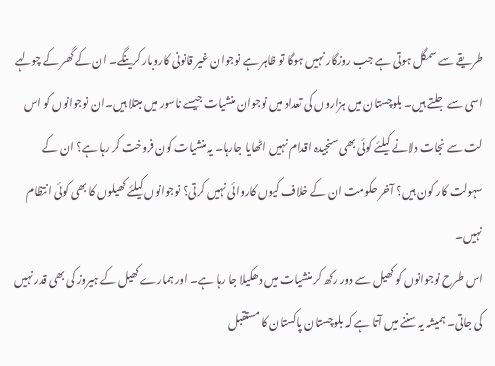طریقے سے سمگل ہوتی ہے جب روزگار نہیں ہوگا تو ظاہر ہے نوجوان غیر قانونی کاروبار کرینگے۔ ان کے گھر کے چولہے اسی سے جلتے ہیں۔ بلوچستان میں ہزاروں کی تعداد میں نوجوان منشیات جیسے ناسور میں مبتلا ہیں۔ان نوجوانوں کو اس لت سے نجات دلانے کیلئے کوئی بھی سنجیدہ اقدام نہیں اٹھایا جارہا۔ یہ منشیات کون فروخت کر رہا ہے؟ ان کے سہولت کار کون ہیں؟ آخر حکومت ان کے خلاف کیوں کاروائی نہیں کرتی؟ نوجوانوں کیلئے کھیلوں کا بھی کوئی انتظام نہیں۔
اس طرح نوجوانوں کو کھیل سے دور رکھ کر منشیات میں دھکیلا جا رہا ہے۔ اور ہمارے کھیل کے ہیروز کی بھی قدر نہیں کی جاتی۔ ہمیشہ یہ سننے میں آتا ہے کہ بلوچستان پاکستان کا مستقبل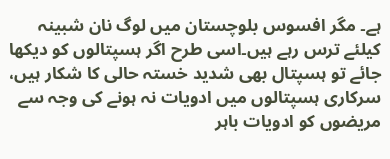ہے۔ مگر افسوس بلوچستان میں لوگ نان شبینہ کیلئے ترس رہے ہیں۔اسی طرح اگر ہسپتالوں کو دیکھا جائے تو ہسپتال بھی شدید خستہ حالی کا شکار ہیں، سرکاری ہسپتالوں میں ادویات نہ ہونے کی وجہ سے مریضوں کو ادویات باہر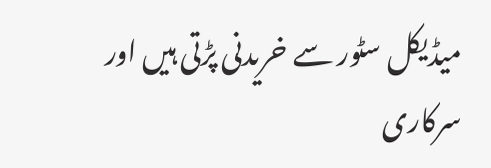میڈیکل سٹور سے خریدنی پڑتی ہیں اور سرکاری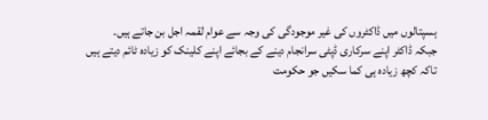ہسپتالوں میں ڈاکٹروں کی غیر موجودگی کی وجہ سے عوام لقمہ اجل بن جاتے ہیں۔
جبکہ ڈاکٹر اپنے سرکاری ڈپٹی سرانجام دینے کے بجائے اپنے کلینک کو زیادہ ٹائم دیتے ہیں تاکہ کچھ زیادہ ہی کما سکیں جو حکومت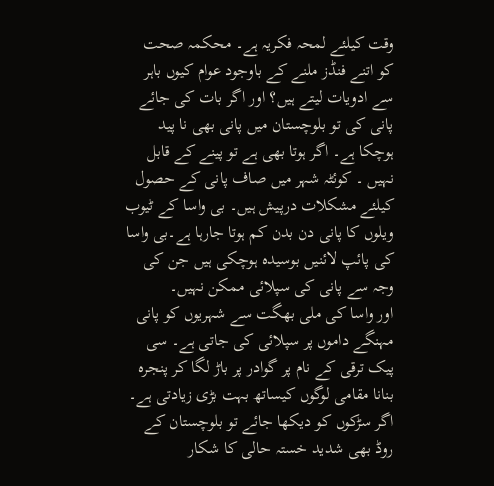وقت کیلئے لمحہ فکریہ ہے۔ محکمہ صحت کو اتنے فنڈز ملنے کے باوجود عوام کیوں باہر سے ادویات لیتے ہیں؟ اور اگر بات کی جائے پانی کی تو بلوچستان میں پانی بھی نا پید ہوچکا ہے۔ اگر ہوتا بھی ہے تو پینے کے قابل نہیں ۔ کوئٹہ شہر میں صاف پانی کے حصول کیلئے مشکلات درپیش ہیں۔ بی واسا کے ٹیوب ویلوں کا پانی دن بدن کم ہوتا جارہا ہے۔بی واسا کی پائپ لائنیں بوسیدہ ہوچکی ہیں جن کی وجہ سے پانی کی سپلائی ممکن نہیں۔
اور واسا کی ملی بھگت سے شہریوں کو پانی مہنگے داموں پر سپلائی کی جاتی ہے۔ سی پیک ترقی کے نام پر گوادر پر باڑ لگا کر پنجرہ بنانا مقامی لوگوں کیساتھ بہت بڑی زیادتی ہے۔ اگر سڑکوں کو دیکھا جائے تو بلوچستان کے روڈ بھی شدید خستہ حالی کا شکار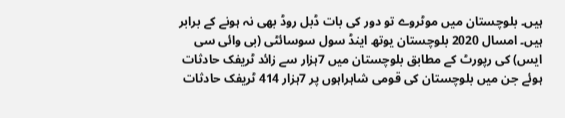ہیں۔ بلوچستان میں موٹروے تو دور کی بات ڈبل روڈ بھی نہ ہونے کے برابر ہیں۔ امسال 2020 بلوچستان یوتھ اینڈ سول سوسائٹی (بی وائی سی ایس) کی رپورٹ کے مطابق بلوچستان میں 7ہزار سے زائد ٹریفک حادثات ہوئے جن میں بلوچستان کی قومی شاہراہوں پر 7ہزار 414 ٹریفک حادثات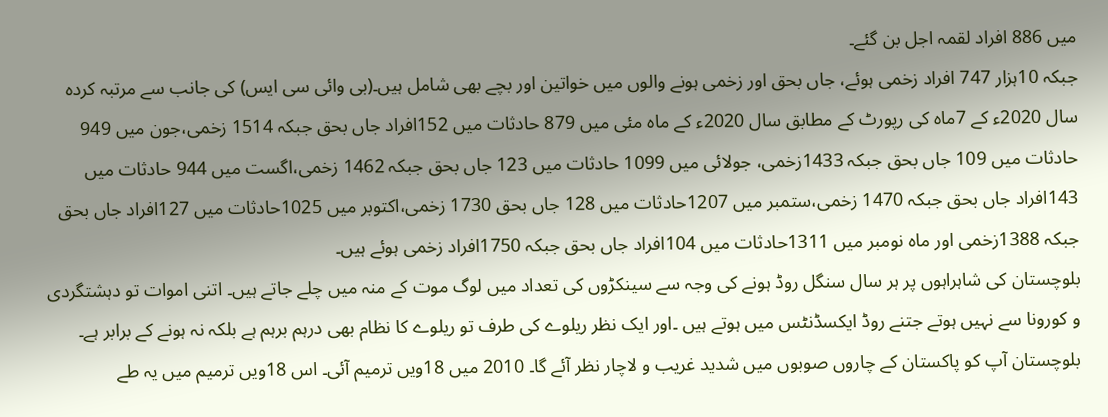میں 886 افراد لقمہ اجل بن گئے۔
جبکہ 10ہزار 747 افراد زخمی ہوئے، جاں بحق اور زخمی ہونے والوں میں خواتین اور بچے بھی شامل ہیں۔(بی وائی سی ایس) کی جانب سے مرتبہ کردہ سال 2020ء کے 7ماہ کی رپورٹ کے مطابق سال 2020ء کے ماہ مئی میں 879 حادثات میں 152افراد جاں بحق جبکہ 1514 زخمی،جون میں 949 حادثات میں 109 جاں بحق جبکہ 1433زخمی، جولائی میں 1099 حادثات میں 123 جاں بحق جبکہ 1462 زخمی،اگست میں 944 حادثات میں 143افراد جاں بحق جبکہ 1470 زخمی،ستمبر میں 1207حادثات میں 128 جاں بحق 1730 زخمی،اکتوبر میں 1025حادثات میں 127افراد جاں بحق جبکہ 1388زخمی اور ماہ نومبر میں 1311حادثات میں 104افراد جاں بحق جبکہ 1750افراد زخمی ہوئے ہیں۔
بلوچستان کی شاہراہوں پر ہر سال سنگل روڈ ہونے کی وجہ سے سینکڑوں کی تعداد میں لوگ موت کے منہ میں چلے جاتے ہیں۔ اتنی اموات تو دہشتگردی و کورونا سے نہیں ہوتے جتنے روڈ ایکسڈنٹس میں ہوتے ہیں ۔اور ایک نظر ریلوے کی طرف تو ریلوے کا نظام بھی درہم برہم ہے بلکہ نہ ہونے کے برابر ہے۔ بلوچستان آپ کو پاکستان کے چاروں صوبوں میں شدید غریب و لاچار نظر آئے گا۔ 2010 میں 18ویں ترمیم آئی۔ اس 18ویں ترمیم میں یہ طے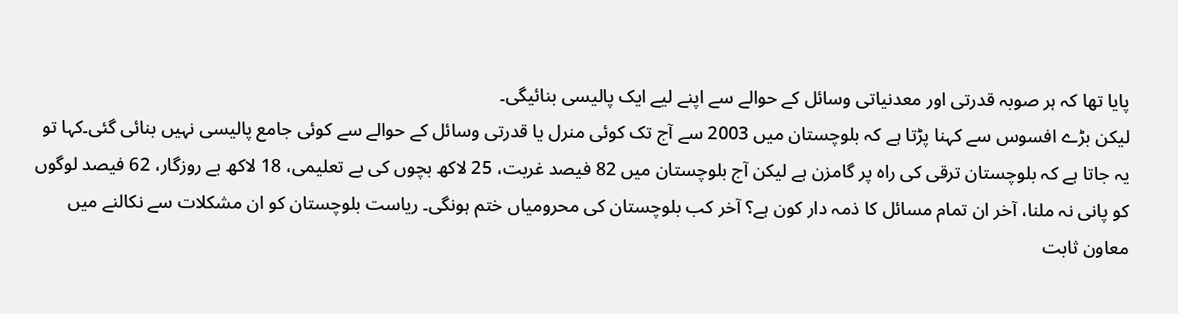پایا تھا کہ ہر صوبہ قدرتی اور معدنیاتی وسائل کے حوالے سے اپنے لیے ایک پالیسی بنائیگی۔
لیکن بڑے افسوس سے کہنا پڑتا ہے کہ بلوچستان میں 2003 سے آج تک کوئی منرل یا قدرتی وسائل کے حوالے سے کوئی جامع پالیسی نہیں بنائی گئی۔کہا تو یہ جاتا ہے کہ بلوچستان ترقی کی راہ پر گامزن ہے لیکن آج بلوچستان میں 82 فیصد غربت، 25 لاکھ بچوں کی بے تعلیمی، 18 لاکھ بے روزگار، 62 فیصد لوگوں کو پانی نہ ملنا، آخر ان تمام مسائل کا ذمہ دار کون ہے؟ آخر کب بلوچستان کی محرومیاں ختم ہونگی۔ ریاست بلوچستان کو ان مشکلات سے نکالنے میں معاون ثابت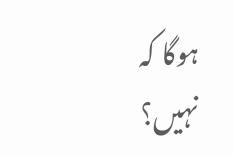ہوگا کہ نہیں؟